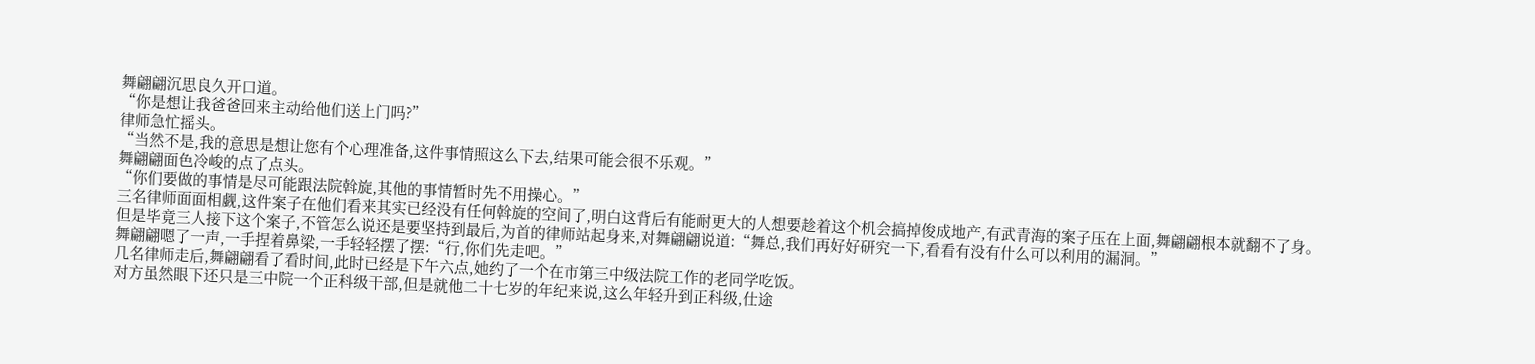舞翩翩沉思良久开口道。
“你是想让我爸爸回来主动给他们送上门吗?”
律师急忙摇头。
“当然不是,我的意思是想让您有个心理准备,这件事情照这么下去,结果可能会很不乐观。”
舞翩翩面色冷峻的点了点头。
“你们要做的事情是尽可能跟法院斡旋,其他的事情暂时先不用操心。”
三名律师面面相觑,这件案子在他们看来其实已经没有任何斡旋的空间了,明白这背后有能耐更大的人想要趁着这个机会搞掉俊成地产,有武青海的案子压在上面,舞翩翩根本就翻不了身。
但是毕竟三人接下这个案子,不管怎么说还是要坚持到最后,为首的律师站起身来,对舞翩翩说道:“舞总,我们再好好研究一下,看看有没有什么可以利用的漏洞。”
舞翩翩嗯了一声,一手捏着鼻梁,一手轻轻摆了摆:“行,你们先走吧。”
几名律师走后,舞翩翩看了看时间,此时已经是下午六点,她约了一个在市第三中级法院工作的老同学吃饭。
对方虽然眼下还只是三中院一个正科级干部,但是就他二十七岁的年纪来说,这么年轻升到正科级,仕途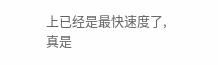上已经是最快速度了,真是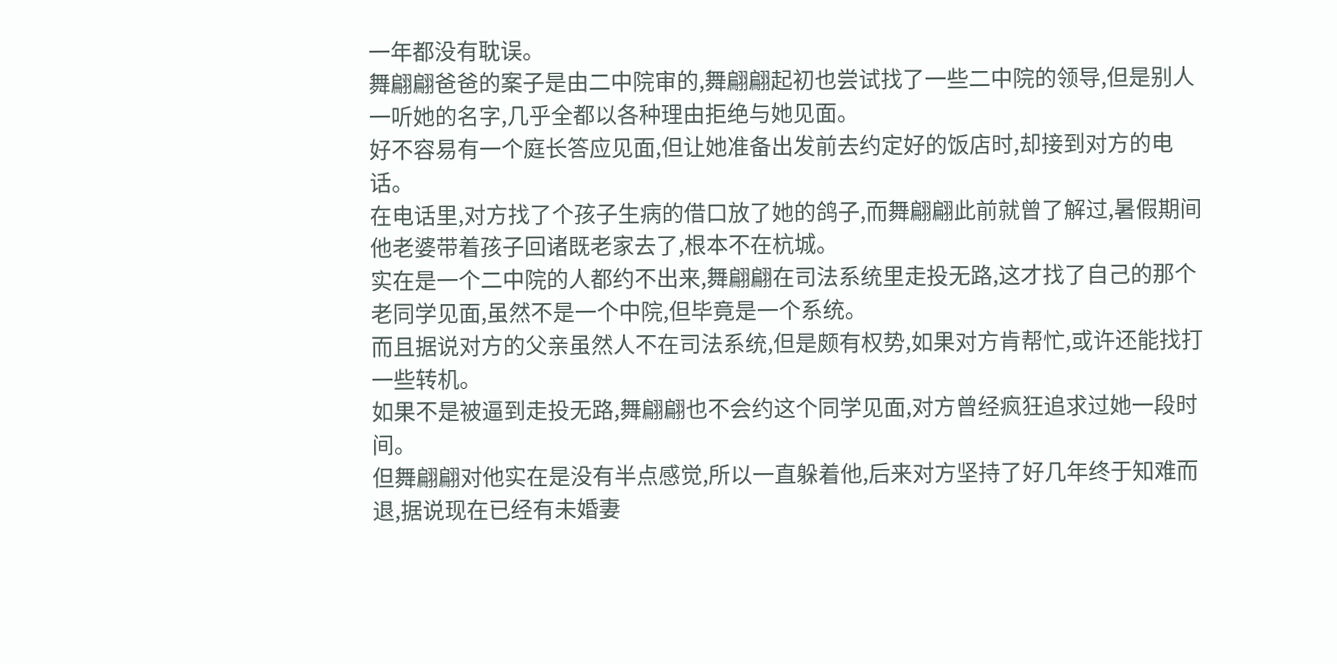一年都没有耽误。
舞翩翩爸爸的案子是由二中院审的,舞翩翩起初也尝试找了一些二中院的领导,但是别人一听她的名字,几乎全都以各种理由拒绝与她见面。
好不容易有一个庭长答应见面,但让她准备出发前去约定好的饭店时,却接到对方的电话。
在电话里,对方找了个孩子生病的借口放了她的鸽子,而舞翩翩此前就曾了解过,暑假期间他老婆带着孩子回诸既老家去了,根本不在杭城。
实在是一个二中院的人都约不出来,舞翩翩在司法系统里走投无路,这才找了自己的那个老同学见面,虽然不是一个中院,但毕竟是一个系统。
而且据说对方的父亲虽然人不在司法系统,但是颇有权势,如果对方肯帮忙,或许还能找打一些转机。
如果不是被逼到走投无路,舞翩翩也不会约这个同学见面,对方曾经疯狂追求过她一段时间。
但舞翩翩对他实在是没有半点感觉,所以一直躲着他,后来对方坚持了好几年终于知难而退,据说现在已经有未婚妻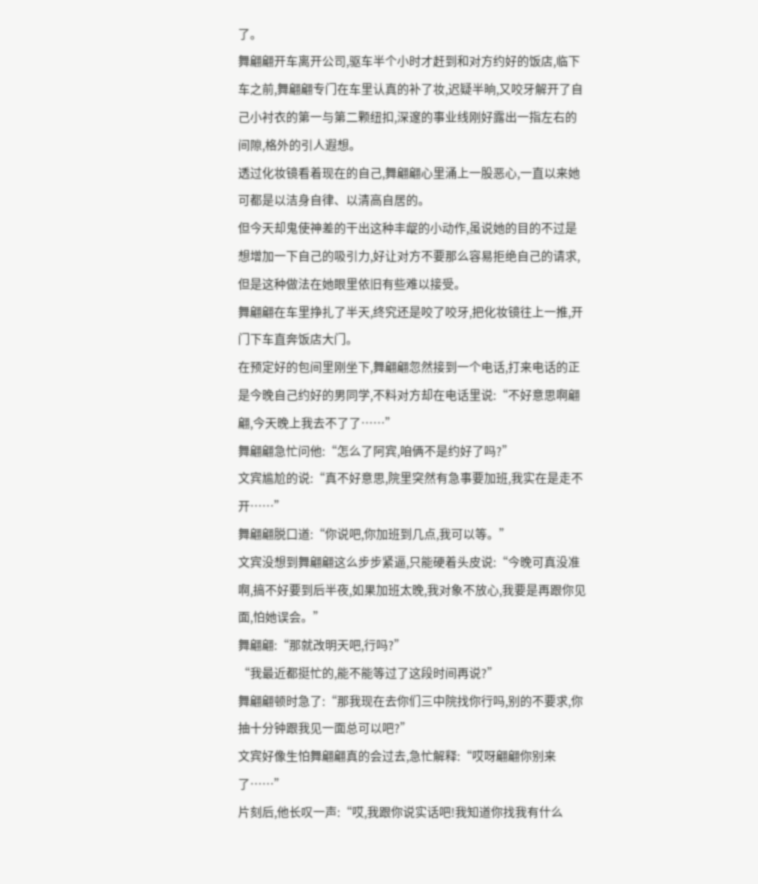了。
舞翩翩开车离开公司,驱车半个小时才赶到和对方约好的饭店,临下车之前,舞翩翩专门在车里认真的补了妆,迟疑半晌,又咬牙解开了自己小衬衣的第一与第二颗纽扣,深邃的事业线刚好露出一指左右的间隙,格外的引人遐想。
透过化妆镜看着现在的自己,舞翩翩心里涌上一股恶心,一直以来她可都是以洁身自律、以清高自居的。
但今天却鬼使神差的干出这种丰龊的小动作,虽说她的目的不过是想增加一下自己的吸引力,好让对方不要那么容易拒绝自己的请求,但是这种做法在她眼里依旧有些难以接受。
舞翩翩在车里挣扎了半天,终究还是咬了咬牙,把化妆镜往上一推,开门下车直奔饭店大门。
在预定好的包间里刚坐下,舞翩翩忽然接到一个电话,打来电话的正是今晚自己约好的男同学,不料对方却在电话里说:“不好意思啊翩翩,今天晚上我去不了了……”
舞翩翩急忙问他:“怎么了阿宾,咱俩不是约好了吗?”
文宾尴尬的说:“真不好意思,院里突然有急事要加班,我实在是走不开……”
舞翩翩脱口道:“你说吧,你加班到几点,我可以等。”
文宾没想到舞翩翩这么步步紧逼,只能硬着头皮说:“今晚可真没准啊,搞不好要到后半夜,如果加班太晚,我对象不放心,我要是再跟你见面,怕她误会。”
舞翩翩:“那就改明天吧,行吗?”
“我最近都挺忙的,能不能等过了这段时间再说?”
舞翩翩顿时急了:“那我现在去你们三中院找你行吗,别的不要求,你抽十分钟跟我见一面总可以吧?”
文宾好像生怕舞翩翩真的会过去,急忙解释:“哎呀翩翩你别来了……”
片刻后,他长叹一声:“哎,我跟你说实话吧!我知道你找我有什么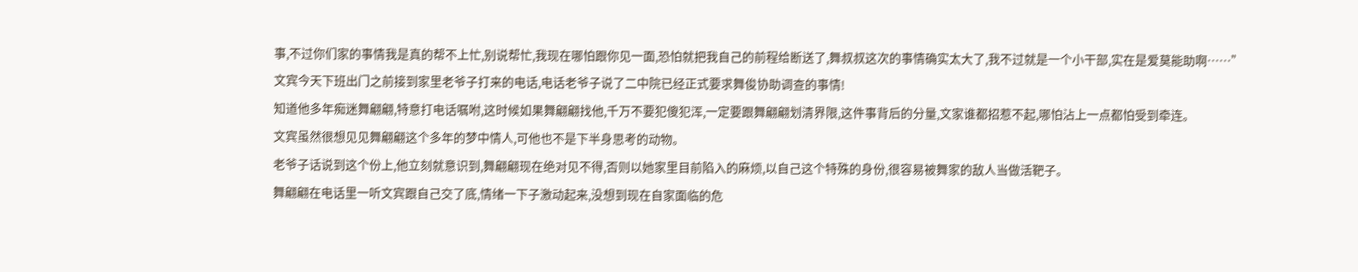事,不过你们家的事情我是真的帮不上忙,别说帮忙,我现在哪怕跟你见一面,恐怕就把我自己的前程给断送了,舞叔叔这次的事情确实太大了,我不过就是一个小干部,实在是爱莫能助啊……”
文宾今天下班出门之前接到家里老爷子打来的电话,电话老爷子说了二中院已经正式要求舞俊协助调查的事情!
知道他多年痴迷舞翩翩,特意打电话嘱咐,这时候如果舞翩翩找他,千万不要犯傻犯浑,一定要跟舞翩翩划清界限,这件事背后的分量,文家谁都招惹不起,哪怕沾上一点都怕受到牵连。
文宾虽然很想见见舞翩翩这个多年的梦中情人,可他也不是下半身思考的动物。
老爷子话说到这个份上,他立刻就意识到,舞翩翩现在绝对见不得,否则以她家里目前陷入的麻烦,以自己这个特殊的身份,很容易被舞家的敌人当做活靶子。
舞翩翩在电话里一听文宾跟自己交了底,情绪一下子激动起来,没想到现在自家面临的危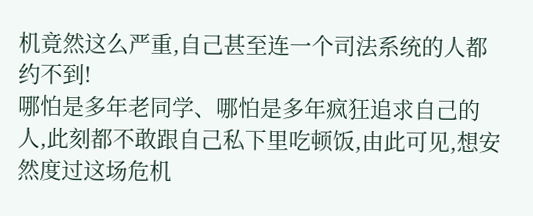机竟然这么严重,自己甚至连一个司法系统的人都约不到!
哪怕是多年老同学、哪怕是多年疯狂追求自己的人,此刻都不敢跟自己私下里吃顿饭,由此可见,想安然度过这场危机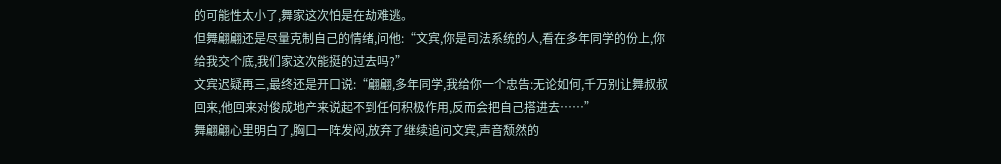的可能性太小了,舞家这次怕是在劫难逃。
但舞翩翩还是尽量克制自己的情绪,问他:“文宾,你是司法系统的人,看在多年同学的份上,你给我交个底,我们家这次能挺的过去吗?”
文宾迟疑再三,最终还是开口说:“翩翩,多年同学,我给你一个忠告:无论如何,千万别让舞叔叔回来,他回来对俊成地产来说起不到任何积极作用,反而会把自己搭进去……”
舞翩翩心里明白了,胸口一阵发闷,放弃了继续追问文宾,声音颓然的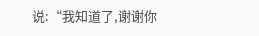说:“我知道了,谢谢你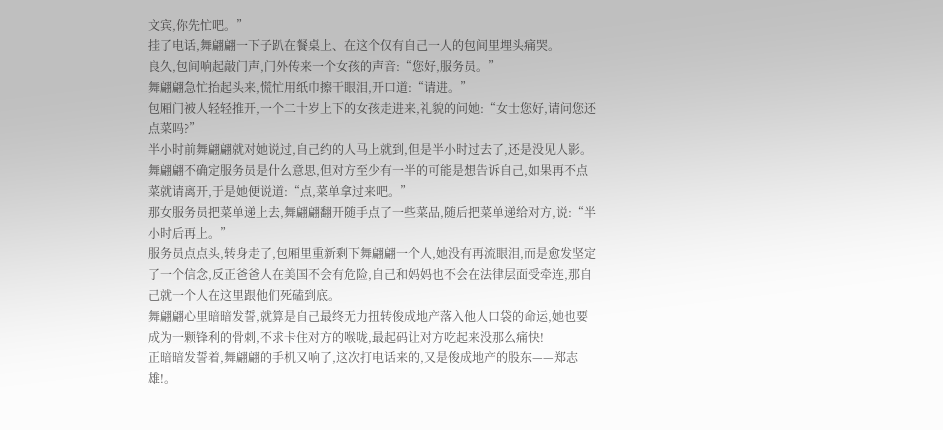文宾,你先忙吧。”
挂了电话,舞翩翩一下子趴在餐桌上、在这个仅有自己一人的包间里埋头痛哭。
良久,包间响起敲门声,门外传来一个女孩的声音:“您好,服务员。”
舞翩翩急忙抬起头来,慌忙用纸巾擦干眼泪,开口道:“请进。”
包厢门被人轻轻推开,一个二十岁上下的女孩走进来,礼貌的问她:“女士您好,请问您还点菜吗?”
半小时前舞翩翩就对她说过,自己约的人马上就到,但是半小时过去了,还是没见人影。
舞翩翩不确定服务员是什么意思,但对方至少有一半的可能是想告诉自己,如果再不点菜就请离开,于是她便说道:“点,菜单拿过来吧。”
那女服务员把菜单递上去,舞翩翩翻开随手点了一些菜品,随后把菜单递给对方,说:“半小时后再上。”
服务员点点头,转身走了,包厢里重新剩下舞翩翩一个人,她没有再流眼泪,而是愈发坚定了一个信念,反正爸爸人在美国不会有危险,自己和妈妈也不会在法律层面受牵连,那自己就一个人在这里跟他们死磕到底。
舞翩翩心里暗暗发誓,就算是自己最终无力扭转俊成地产落入他人口袋的命运,她也要成为一颗锋利的骨刺,不求卡住对方的喉咙,最起码让对方吃起来没那么痛快!
正暗暗发誓着,舞翩翩的手机又响了,这次打电话来的,又是俊成地产的股东——郑志雄!。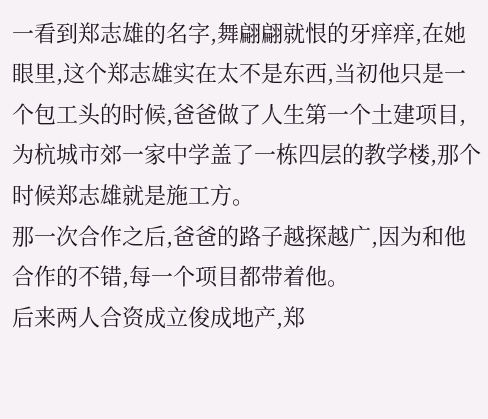一看到郑志雄的名字,舞翩翩就恨的牙痒痒,在她眼里,这个郑志雄实在太不是东西,当初他只是一个包工头的时候,爸爸做了人生第一个土建项目,为杭城市郊一家中学盖了一栋四层的教学楼,那个时候郑志雄就是施工方。
那一次合作之后,爸爸的路子越探越广,因为和他合作的不错,每一个项目都带着他。
后来两人合资成立俊成地产,郑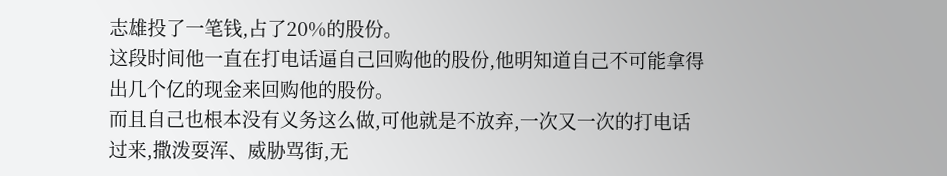志雄投了一笔钱,占了20%的股份。
这段时间他一直在打电话逼自己回购他的股份,他明知道自己不可能拿得出几个亿的现金来回购他的股份。
而且自己也根本没有义务这么做,可他就是不放弃,一次又一次的打电话过来,撒泼耍浑、威胁骂街,无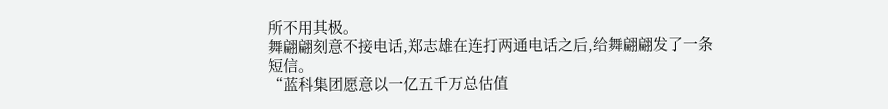所不用其极。
舞翩翩刻意不接电话,郑志雄在连打两通电话之后,给舞翩翩发了一条短信。
“蓝科集团愿意以一亿五千万总估值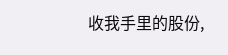收我手里的股份,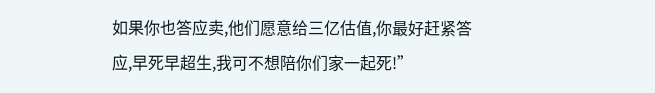如果你也答应卖,他们愿意给三亿估值,你最好赶紧答应,早死早超生,我可不想陪你们家一起死!”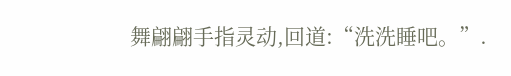舞翩翩手指灵动,回道:“洗洗睡吧。”.